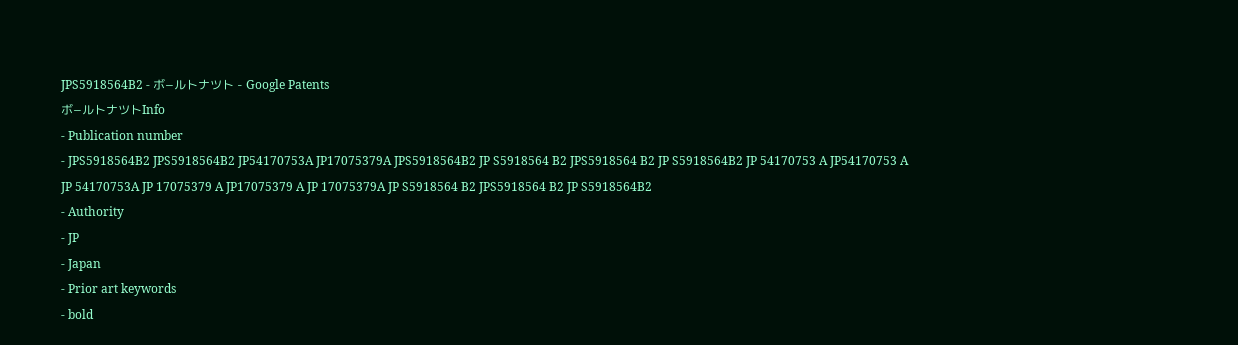JPS5918564B2 - ボ−ルトナツト - Google Patents
ボ−ルトナツトInfo
- Publication number
- JPS5918564B2 JPS5918564B2 JP54170753A JP17075379A JPS5918564B2 JP S5918564 B2 JPS5918564 B2 JP S5918564B2 JP 54170753 A JP54170753 A JP 54170753A JP 17075379 A JP17075379 A JP 17075379A JP S5918564 B2 JPS5918564 B2 JP S5918564B2
- Authority
- JP
- Japan
- Prior art keywords
- bold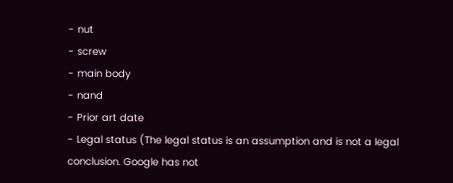- nut
- screw
- main body
- nand
- Prior art date
- Legal status (The legal status is an assumption and is not a legal conclusion. Google has not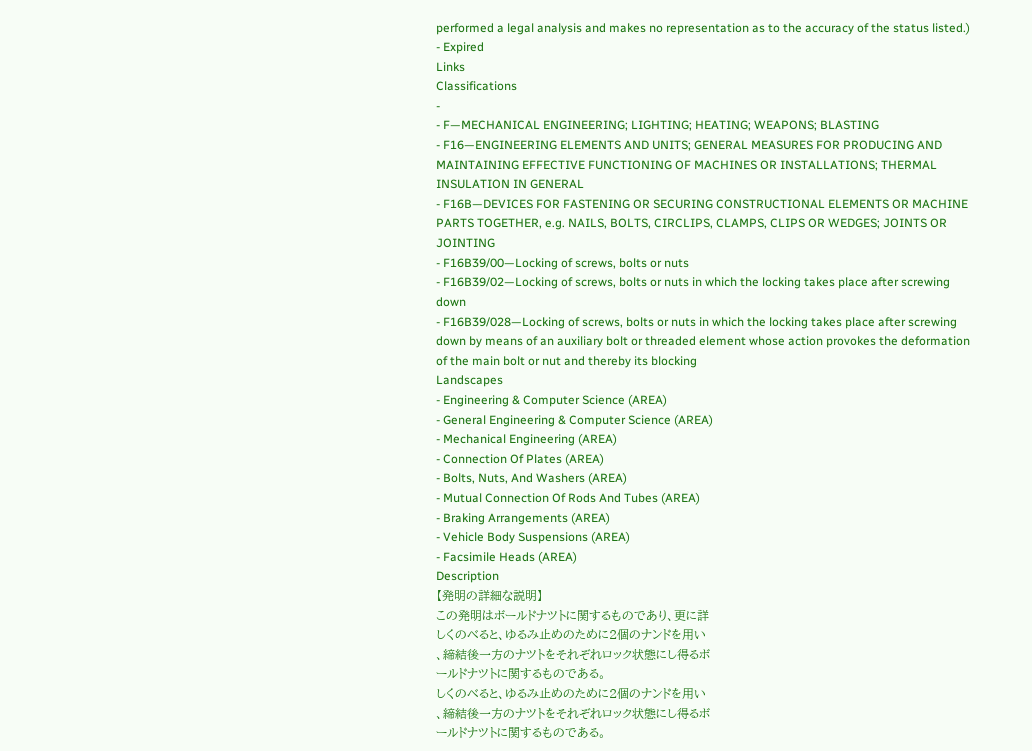performed a legal analysis and makes no representation as to the accuracy of the status listed.)
- Expired
Links
Classifications
-
- F—MECHANICAL ENGINEERING; LIGHTING; HEATING; WEAPONS; BLASTING
- F16—ENGINEERING ELEMENTS AND UNITS; GENERAL MEASURES FOR PRODUCING AND MAINTAINING EFFECTIVE FUNCTIONING OF MACHINES OR INSTALLATIONS; THERMAL INSULATION IN GENERAL
- F16B—DEVICES FOR FASTENING OR SECURING CONSTRUCTIONAL ELEMENTS OR MACHINE PARTS TOGETHER, e.g. NAILS, BOLTS, CIRCLIPS, CLAMPS, CLIPS OR WEDGES; JOINTS OR JOINTING
- F16B39/00—Locking of screws, bolts or nuts
- F16B39/02—Locking of screws, bolts or nuts in which the locking takes place after screwing down
- F16B39/028—Locking of screws, bolts or nuts in which the locking takes place after screwing down by means of an auxiliary bolt or threaded element whose action provokes the deformation of the main bolt or nut and thereby its blocking
Landscapes
- Engineering & Computer Science (AREA)
- General Engineering & Computer Science (AREA)
- Mechanical Engineering (AREA)
- Connection Of Plates (AREA)
- Bolts, Nuts, And Washers (AREA)
- Mutual Connection Of Rods And Tubes (AREA)
- Braking Arrangements (AREA)
- Vehicle Body Suspensions (AREA)
- Facsimile Heads (AREA)
Description
【発明の詳細な説明】
この発明はボールドナツトに関するものであり、更に詳
しくのべると、ゆるみ止めのために2個のナンドを用い
、締結後一方のナツトをそれぞれロック状態にし得るボ
ールドナツトに関するものである。
しくのべると、ゆるみ止めのために2個のナンドを用い
、締結後一方のナツトをそれぞれロック状態にし得るボ
ールドナツトに関するものである。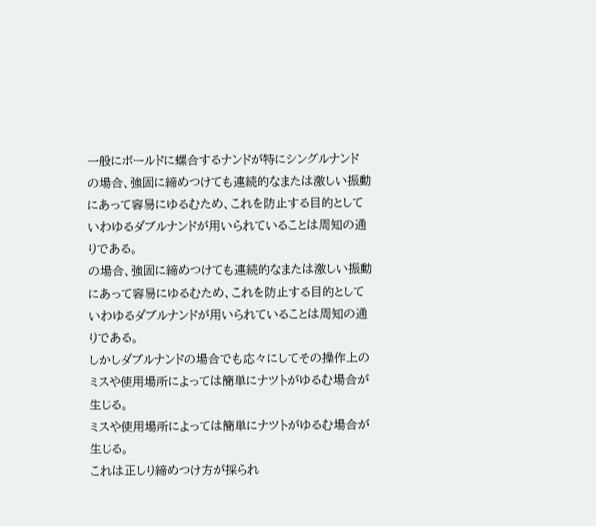一般にボールドに螺合するナンドが特にシングルナンド
の場合、強固に締めつけても連続的なまたは激しい振動
にあって容易にゆるむため、これを防止する目的として
いわゆるダブルナンドが用いられていることは周知の通
りである。
の場合、強固に締めつけても連続的なまたは激しい振動
にあって容易にゆるむため、これを防止する目的として
いわゆるダブルナンドが用いられていることは周知の通
りである。
しかしダブルナンドの場合でも応々にしてその操作上の
ミスや使用場所によっては簡単にナツトがゆるむ場合が
生じる。
ミスや使用場所によっては簡単にナツトがゆるむ場合が
生じる。
これは正しり締めつけ方が採られ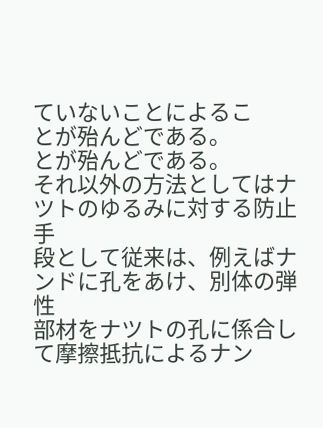ていないことによるこ
とが殆んどである。
とが殆んどである。
それ以外の方法としてはナツトのゆるみに対する防止手
段として従来は、例えばナンドに孔をあけ、別体の弾性
部材をナツトの孔に係合して摩擦抵抗によるナン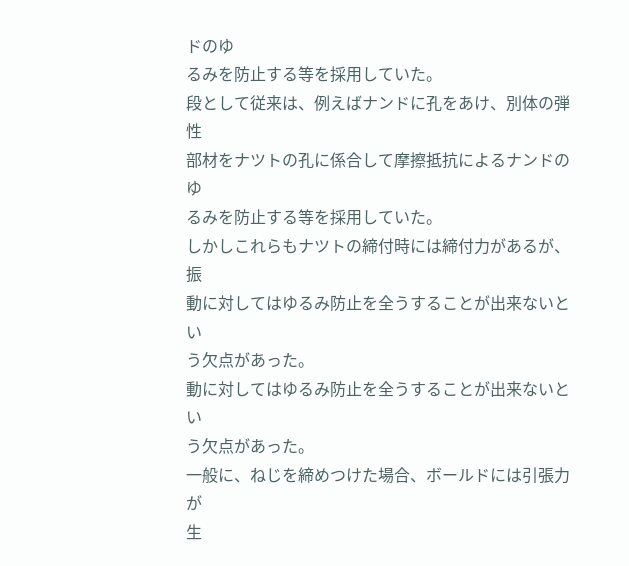ドのゆ
るみを防止する等を採用していた。
段として従来は、例えばナンドに孔をあけ、別体の弾性
部材をナツトの孔に係合して摩擦抵抗によるナンドのゆ
るみを防止する等を採用していた。
しかしこれらもナツトの締付時には締付力があるが、振
動に対してはゆるみ防止を全うすることが出来ないとい
う欠点があった。
動に対してはゆるみ防止を全うすることが出来ないとい
う欠点があった。
一般に、ねじを締めつけた場合、ボールドには引張力が
生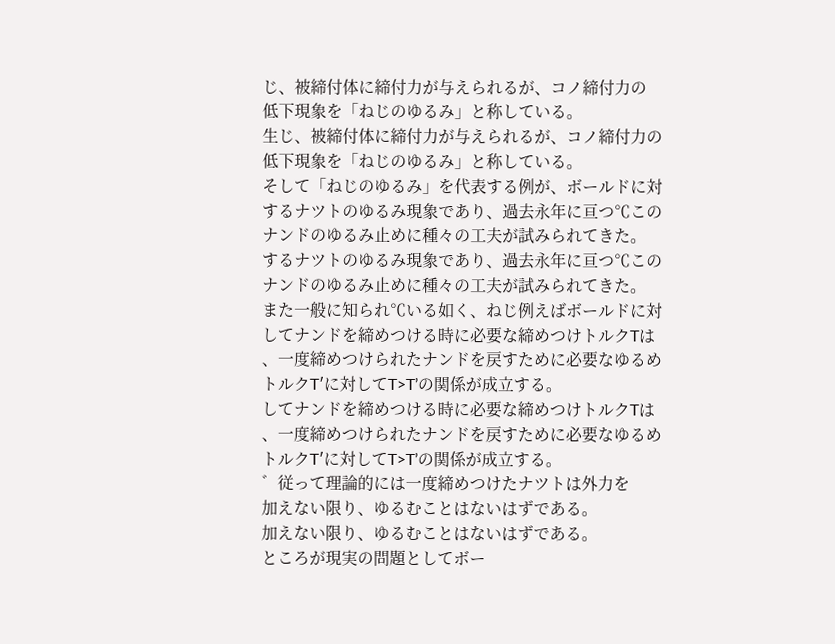じ、被締付体に締付力が与えられるが、コノ締付力の
低下現象を「ねじのゆるみ」と称している。
生じ、被締付体に締付力が与えられるが、コノ締付力の
低下現象を「ねじのゆるみ」と称している。
そして「ねじのゆるみ」を代表する例が、ボールドに対
するナツトのゆるみ現象であり、過去永年に亘つ℃この
ナンドのゆるみ止めに種々の工夫が試みられてきた。
するナツトのゆるみ現象であり、過去永年に亘つ℃この
ナンドのゆるみ止めに種々の工夫が試みられてきた。
また一般に知られ℃いる如く、ねじ例えばボールドに対
してナンドを締めつける時に必要な締めつけトルクTは
、一度締めつけられたナンドを戻すために必要なゆるめ
トルクT′に対してT>T’の関係が成立する。
してナンドを締めつける時に必要な締めつけトルクTは
、一度締めつけられたナンドを戻すために必要なゆるめ
トルクT′に対してT>T’の関係が成立する。
゛従って理論的には一度締めつけたナツトは外力を
加えない限り、ゆるむことはないはずである。
加えない限り、ゆるむことはないはずである。
ところが現実の問題としてボー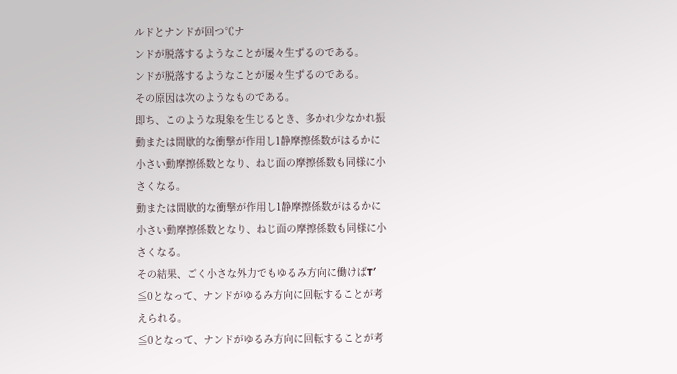ルドとナンドが回つ℃ナ
ンドが脱落するようなことが屡々生ずるのである。
ンドが脱落するようなことが屡々生ずるのである。
その原因は次のようなものである。
即ち、このような現象を生じるとき、多かれ少なかれ振
動または間歇的な衝撃が作用し1静摩擦係数がはるかに
小さい動摩擦係数となり、ねじ面の摩擦係数も同様に小
さくなる。
動または間歇的な衝撃が作用し1静摩擦係数がはるかに
小さい動摩擦係数となり、ねじ面の摩擦係数も同様に小
さくなる。
その結果、ごく小さな外力でもゆるみ方向に働けばT′
≦0となって、ナンドがゆるみ方向に回転することが考
えられる。
≦0となって、ナンドがゆるみ方向に回転することが考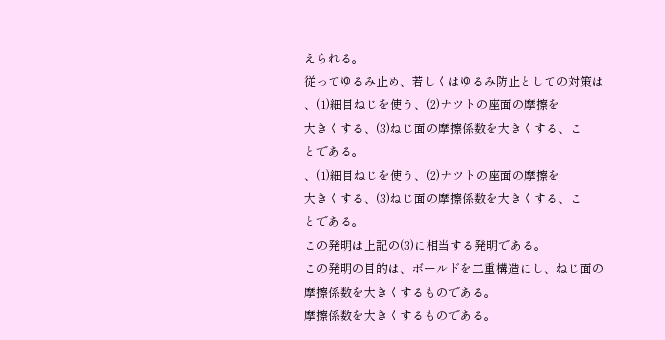えられる。
従ってゆるみ止め、若しくはゆるみ防止としての対策は
、(1)細目ねじを使う、(2)ナツトの座面の摩擦を
大きくする、(3)ねじ面の摩擦係数を大きくする、こ
とである。
、(1)細目ねじを使う、(2)ナツトの座面の摩擦を
大きくする、(3)ねじ面の摩擦係数を大きくする、こ
とである。
この発明は上記の(3)に相当する発明である。
この発明の目的は、ボールドを二重構造にし、ねじ面の
摩擦係数を大きくするものである。
摩擦係数を大きくするものである。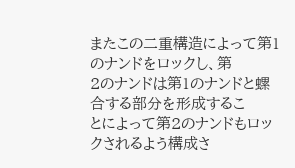またこの二重構造によって第1のナンドをロックし、第
2のナンドは第1のナンドと螺合する部分を形成するこ
とによって第2のナンドもロックされるよう構成さ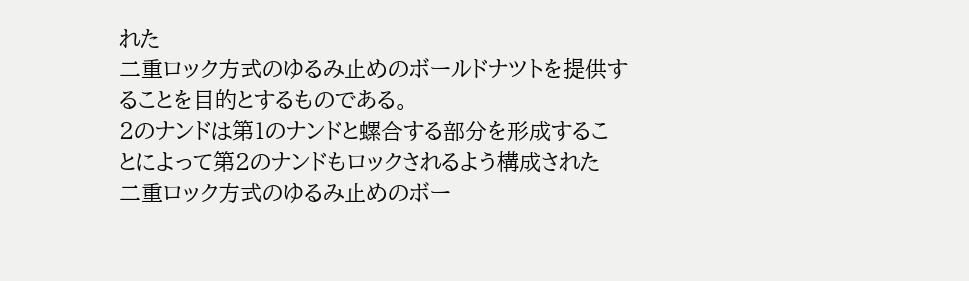れた
二重ロック方式のゆるみ止めのボールドナツトを提供す
ることを目的とするものである。
2のナンドは第1のナンドと螺合する部分を形成するこ
とによって第2のナンドもロックされるよう構成された
二重ロック方式のゆるみ止めのボー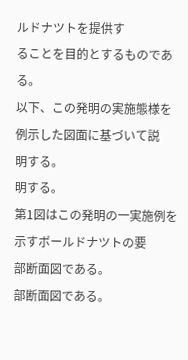ルドナツトを提供す
ることを目的とするものである。
以下、この発明の実施態様を例示した図面に基づいて説
明する。
明する。
第1図はこの発明の一実施例を示すボールドナツトの要
部断面図である。
部断面図である。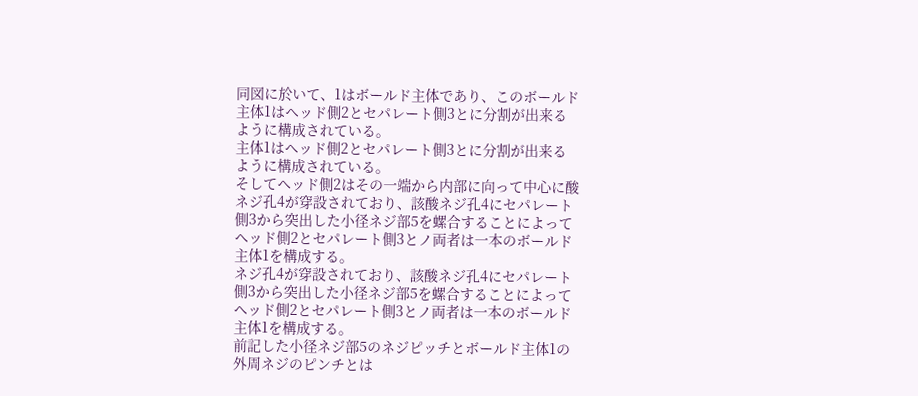同図に於いて、1はボールド主体であり、このボールド
主体1はヘッド側2とセパレート側3とに分割が出来る
ように構成されている。
主体1はヘッド側2とセパレート側3とに分割が出来る
ように構成されている。
そしてヘッド側2はその一端から内部に向って中心に酸
ネジ孔4が穿設されており、該酸ネジ孔4にセパレート
側3から突出した小径ネジ部5を螺合することによって
ヘッド側2とセパレート側3とノ両者は一本のボールド
主体1を構成する。
ネジ孔4が穿設されており、該酸ネジ孔4にセパレート
側3から突出した小径ネジ部5を螺合することによって
ヘッド側2とセパレート側3とノ両者は一本のボールド
主体1を構成する。
前記した小径ネジ部5のネジピッチとボールド主体1の
外周ネジのピンチとは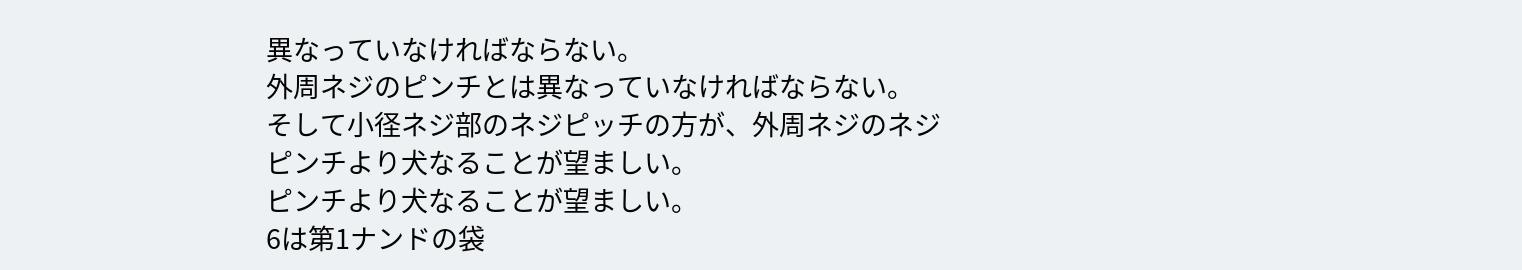異なっていなければならない。
外周ネジのピンチとは異なっていなければならない。
そして小径ネジ部のネジピッチの方が、外周ネジのネジ
ピンチより犬なることが望ましい。
ピンチより犬なることが望ましい。
6は第1ナンドの袋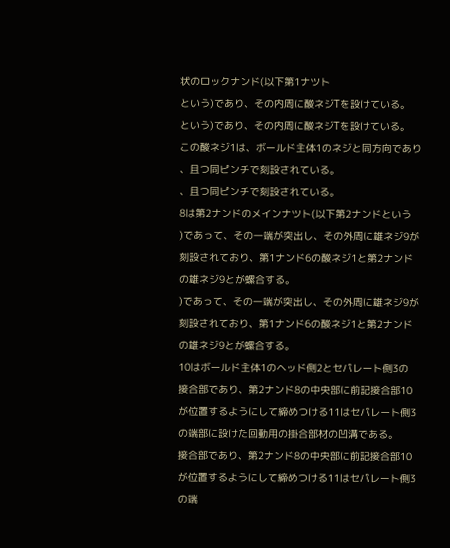状のロックナンド(以下第1ナツト
という)であり、その内周に酸ネジTを設けている。
という)であり、その内周に酸ネジTを設けている。
この酸ネジ1は、ボールド主体1のネジと同方向であり
、且つ同ピンチで刻設されている。
、且つ同ピンチで刻設されている。
8は第2ナンドのメインナツト(以下第2ナンドという
)であって、その一端が突出し、その外周に雄ネジ9が
刻設されており、第1ナンド6の酸ネジ1と第2ナンド
の雄ネジ9とが螺合する。
)であって、その一端が突出し、その外周に雄ネジ9が
刻設されており、第1ナンド6の酸ネジ1と第2ナンド
の雄ネジ9とが螺合する。
10はボールド主体1のヘッド側2とセパレート側3の
接合部であり、第2ナンド8の中央部に前記接合部10
が位置するようにして締めつける11はセパレート側3
の端部に設けた回動用の掛合部材の凹溝である。
接合部であり、第2ナンド8の中央部に前記接合部10
が位置するようにして締めつける11はセパレート側3
の端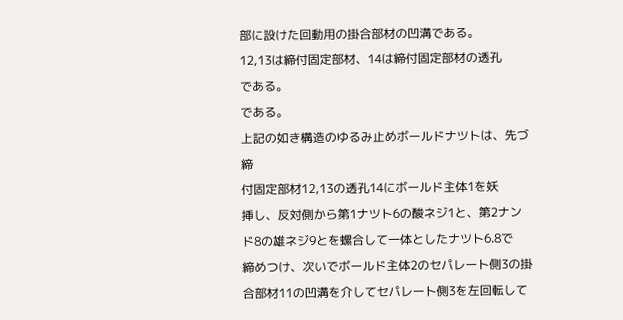部に設けた回動用の掛合部材の凹溝である。
12,13は締付固定部材、14は締付固定部材の透孔
である。
である。
上記の如き構造のゆるみ止めボールドナツトは、先づ締
付固定部材12,13の透孔14にボールド主体1を妖
挿し、反対側から第1ナツト6の酸ネジ1と、第2ナン
ド8の雄ネジ9とを螺合して一体としたナツト6.8で
締めつけ、次いでボールド主体2のセパレート側3の掛
合部材11の凹溝を介してセパレート側3を左回転して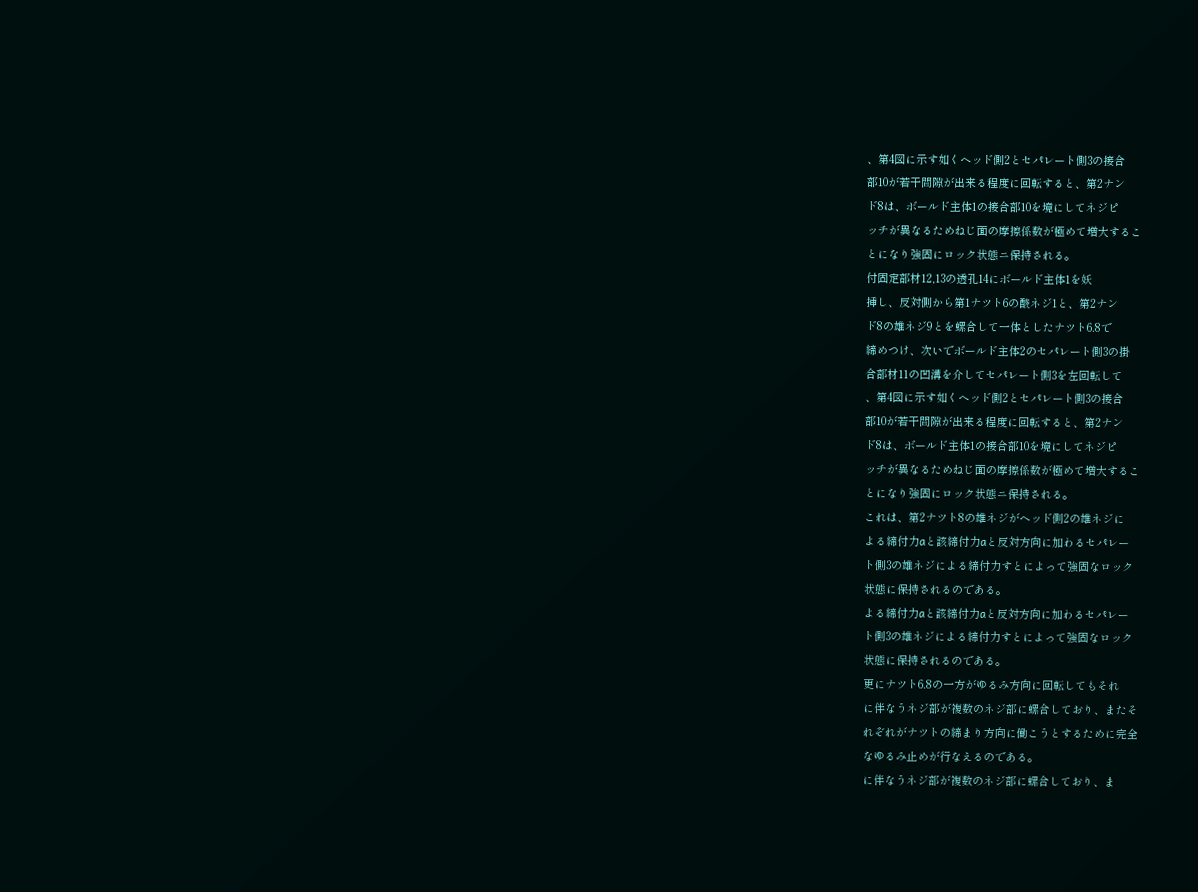、第4図に示す如くヘッド側2とセパレート側3の接合
部10が若干間隙が出来る程度に回転すると、第2ナン
ド8は、ボールド主体1の接合部10を境にしてネジピ
ッチが異なるためねじ面の摩擦係数が極めて増大するこ
とになり強固にロック状態ニ保持される。
付固定部材12,13の透孔14にボールド主体1を妖
挿し、反対側から第1ナツト6の酸ネジ1と、第2ナン
ド8の雄ネジ9とを螺合して一体としたナツト6.8で
締めつけ、次いでボールド主体2のセパレート側3の掛
合部材11の凹溝を介してセパレート側3を左回転して
、第4図に示す如くヘッド側2とセパレート側3の接合
部10が若干間隙が出来る程度に回転すると、第2ナン
ド8は、ボールド主体1の接合部10を境にしてネジピ
ッチが異なるためねじ面の摩擦係数が極めて増大するこ
とになり強固にロック状態ニ保持される。
これは、第2ナツト8の雄ネジがヘッド側2の雄ネジに
よる締付力aと該締付力aと反対方向に加わるセパレー
ト側3の雄ネジによる締付力すとによって強固なロック
状態に保持されるのである。
よる締付力aと該締付力aと反対方向に加わるセパレー
ト側3の雄ネジによる締付力すとによって強固なロック
状態に保持されるのである。
更にナツト6.8の一方がゆるみ方向に回転してもそれ
に伴なうネジ部が複数のネジ部に螺合しており、またそ
れぞれがナツトの締まり方向に働こうとするために完全
なゆるみ止めが行なえるのである。
に伴なうネジ部が複数のネジ部に螺合しており、ま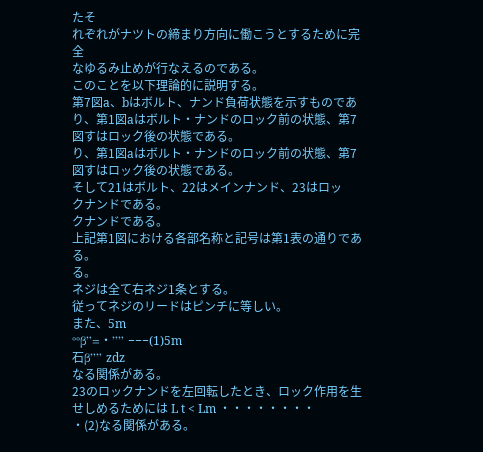たそ
れぞれがナツトの締まり方向に働こうとするために完全
なゆるみ止めが行なえるのである。
このことを以下理論的に説明する。
第7図a、bはボルト、ナンド負荷状態を示すものであ
り、第1図aはボルト・ナンドのロック前の状態、第7
図すはロック後の状態である。
り、第1図aはボルト・ナンドのロック前の状態、第7
図すはロック後の状態である。
そして21はボルト、22はメインナンド、23はロッ
クナンドである。
クナンドである。
上記第1図における各部名称と記号は第1表の通りであ
る。
る。
ネジは全て右ネジ1条とする。
従ってネジのリードはピンチに等しい。
また、5m
°°β”=・”” −−−(1)5m
石β”” zdz
なる関係がある。
23のロックナンドを左回転したとき、ロック作用を生
せしめるためには L t < Lm ・・・・・・・・
・(2)なる関係がある。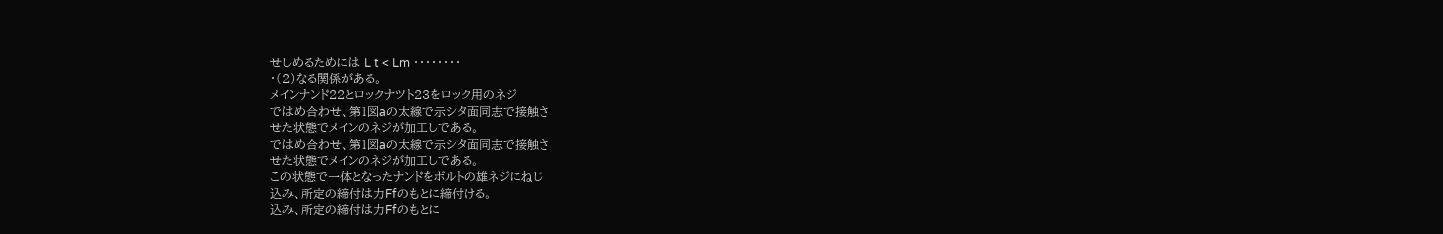せしめるためには L t < Lm ・・・・・・・・
・(2)なる関係がある。
メインナンド22とロックナツト23をロック用のネジ
ではめ合わせ、第1図aの太線で示シタ面同志で接触さ
せた状態でメインのネジが加工しである。
ではめ合わせ、第1図aの太線で示シタ面同志で接触さ
せた状態でメインのネジが加工しである。
この状態で一体となったナンドをボルトの雄ネジにねじ
込み、所定の締付は力Ffのもとに締付ける。
込み、所定の締付は力Ffのもとに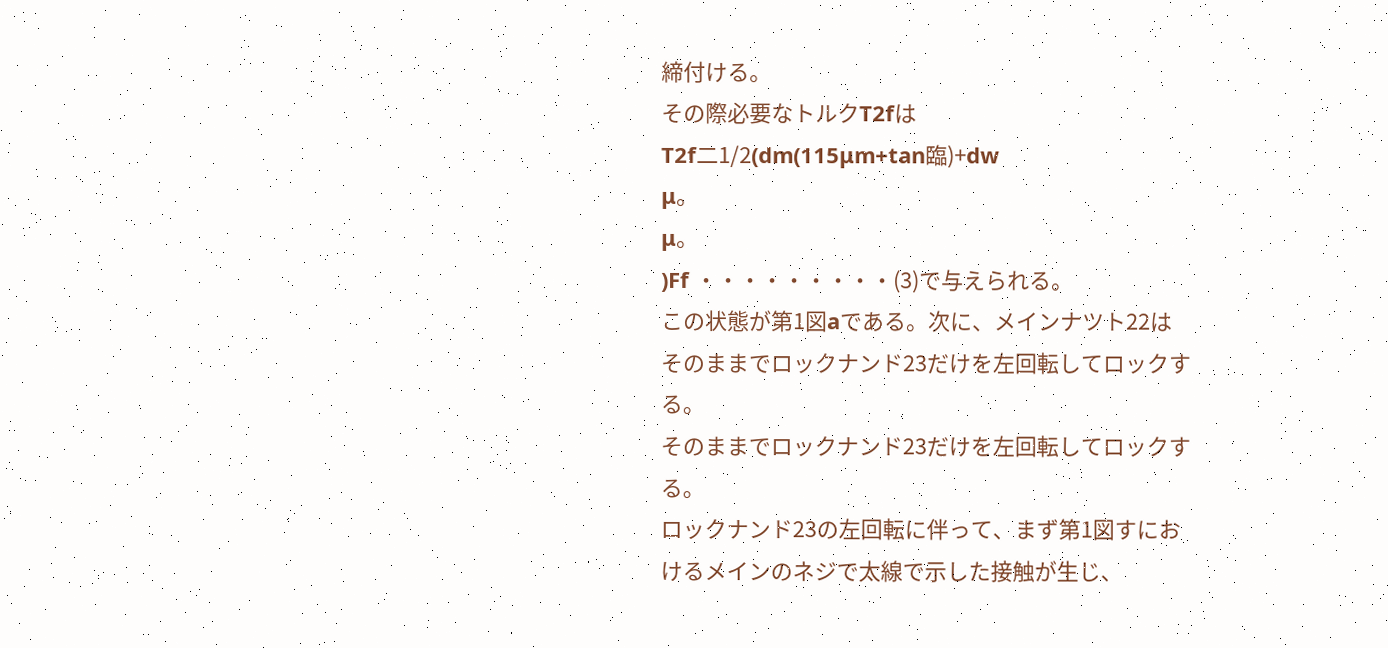締付ける。
その際必要なトルクT2fは
T2f二1/2(dm(115μm+tan臨)+dw
μ。
μ。
)Ff ・・・・・・・・・(3)で与えられる。
この状態が第1図aである。次に、メインナツト22は
そのままでロックナンド23だけを左回転してロックす
る。
そのままでロックナンド23だけを左回転してロックす
る。
ロックナンド23の左回転に伴って、まず第1図すにお
けるメインのネジで太線で示した接触が生じ、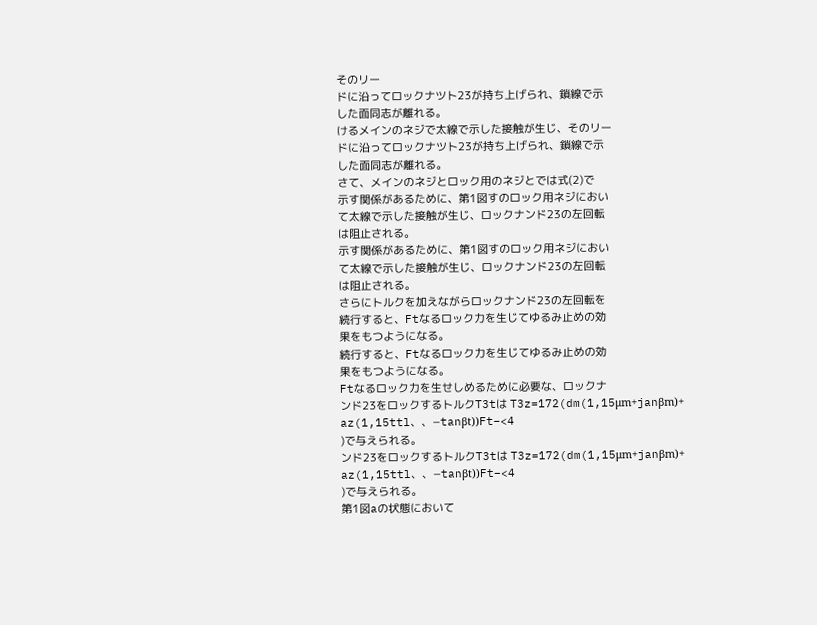そのリー
ドに沿ってロックナツト23が持ち上げられ、鎖線で示
した面同志が離れる。
けるメインのネジで太線で示した接触が生じ、そのリー
ドに沿ってロックナツト23が持ち上げられ、鎖線で示
した面同志が離れる。
さて、メインのネジとロック用のネジとでは式(2)で
示す関係があるために、第1図すのロック用ネジにおい
て太線で示した接触が生じ、ロックナンド23の左回転
は阻止される。
示す関係があるために、第1図すのロック用ネジにおい
て太線で示した接触が生じ、ロックナンド23の左回転
は阻止される。
さらにトルクを加えながらロックナンド23の左回転を
続行すると、Ftなるロック力を生じてゆるみ止めの効
果をもつようになる。
続行すると、Ftなるロック力を生じてゆるみ止めの効
果をもつようになる。
Ftなるロック力を生せしめるために必要な、ロックナ
ンド23をロックするトルクT3tは T3z=172(dm(1,15μm+janβm)+
az(1,15ttl、、−tanβt))Ft−<4
)で与えられる。
ンド23をロックするトルクT3tは T3z=172(dm(1,15μm+janβm)+
az(1,15ttl、、−tanβt))Ft−<4
)で与えられる。
第1図aの状態において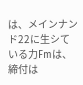は、メインナンド22に生シて
いる力Fmは、締付は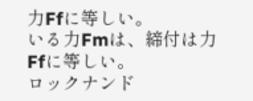力Ffに等しい。
いる力Fmは、締付は力Ffに等しい。
ロックナンド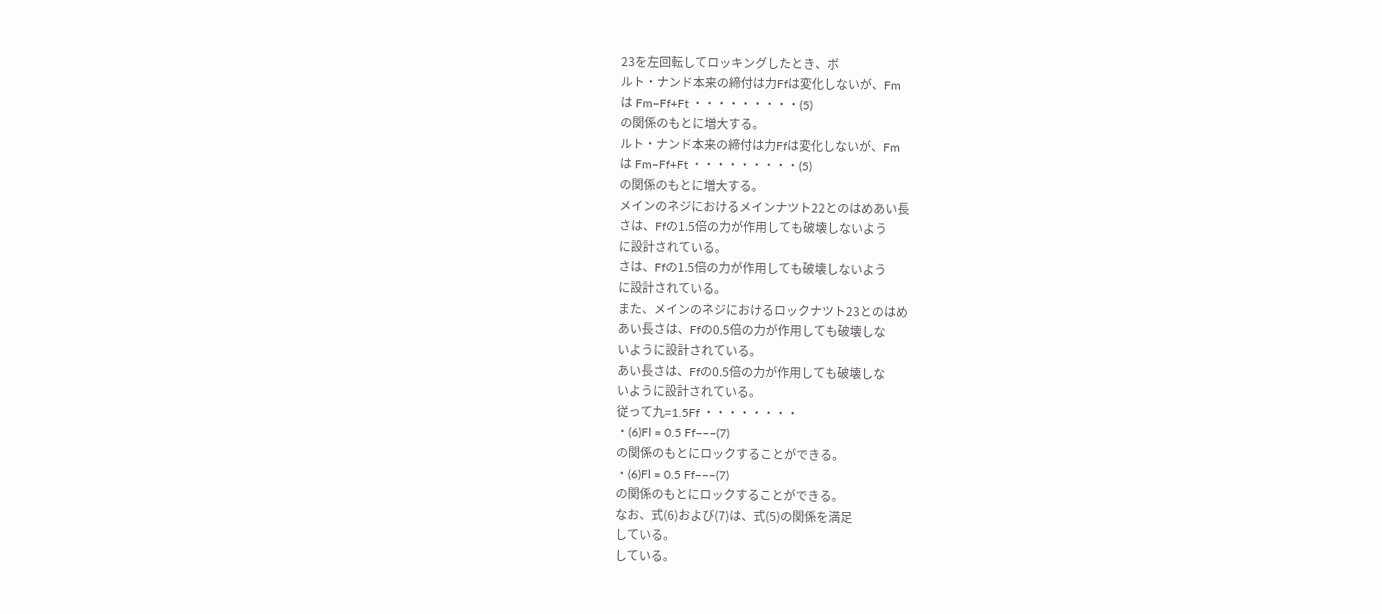23を左回転してロッキングしたとき、ボ
ルト・ナンド本来の締付は力Ffは変化しないが、Fm
は Fm−Ff+Ft ・・・・・・・・・(5)
の関係のもとに増大する。
ルト・ナンド本来の締付は力Ffは変化しないが、Fm
は Fm−Ff+Ft ・・・・・・・・・(5)
の関係のもとに増大する。
メインのネジにおけるメインナツト22とのはめあい長
さは、Ffの1.5倍の力が作用しても破壊しないよう
に設計されている。
さは、Ffの1.5倍の力が作用しても破壊しないよう
に設計されている。
また、メインのネジにおけるロックナツト23とのはめ
あい長さは、Ffの0.5倍の力が作用しても破壊しな
いように設計されている。
あい長さは、Ffの0.5倍の力が作用しても破壊しな
いように設計されている。
従って九=1.5Ff ・・・・・・・・
・(6)Fl = 0.5 Ff−−−(7)
の関係のもとにロックすることができる。
・(6)Fl = 0.5 Ff−−−(7)
の関係のもとにロックすることができる。
なお、式(6)および(7)は、式(5)の関係を満足
している。
している。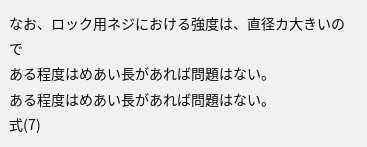なお、ロック用ネジにおける強度は、直径カ大きいので
ある程度はめあい長があれば問題はない。
ある程度はめあい長があれば問題はない。
式(7)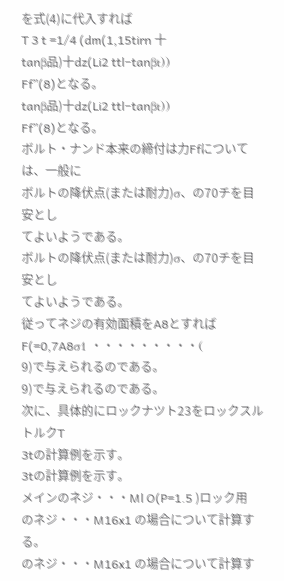を式(4)に代入すれば
T 3 t =1/4 (dm(1,15tirn 十
tanβ品)十dz(Li2 ttl−tanβt))
Ff”(8)となる。
tanβ品)十dz(Li2 ttl−tanβt))
Ff”(8)となる。
ボルト・ナンド本来の締付は力Ffについては、一般に
ボルトの降伏点(または耐力)σ、の70チを目安とし
てよいようである。
ボルトの降伏点(または耐力)σ、の70チを目安とし
てよいようである。
従ってネジの有効面積をA8とすれば
F(=0,7A8σ1 ・・・・・・・・・(
9)で与えられるのである。
9)で与えられるのである。
次に、具体的にロックナツト23をロックスルトルクT
3tの計算例を示す。
3tの計算例を示す。
メインのネジ・・・Ml O(P=1.5 )ロック用
のネジ・・・M16x1 の場合について計算する。
のネジ・・・M16x1 の場合について計算す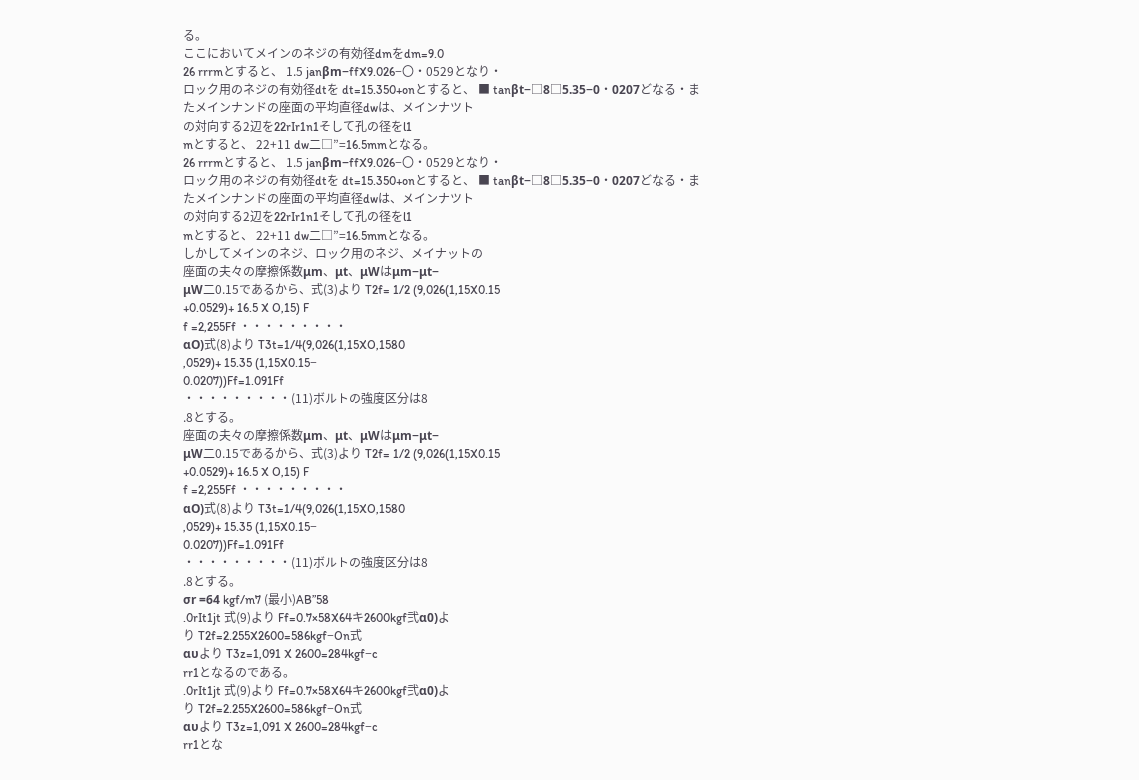る。
ここにおいてメインのネジの有効径dmをdm=9.0
26 rrrmとすると、 1.5 janβm−ffX9.026−〇・0529となり・
ロック用のネジの有効径dtを dt=15.350+onとすると、 ■ tanβt−□8□5.35−0・0207どなる・ま
たメインナンドの座面の平均直径dwは、メインナツト
の対向する2辺を22rIr1n1そして孔の径をl1
mとすると、 22+11 dw二□”=16.5mmとなる。
26 rrrmとすると、 1.5 janβm−ffX9.026−〇・0529となり・
ロック用のネジの有効径dtを dt=15.350+onとすると、 ■ tanβt−□8□5.35−0・0207どなる・ま
たメインナンドの座面の平均直径dwは、メインナツト
の対向する2辺を22rIr1n1そして孔の径をl1
mとすると、 22+11 dw二□”=16.5mmとなる。
しかしてメインのネジ、ロック用のネジ、メイナットの
座面の夫々の摩擦係数μm、μt、μWはμm−μt−
μW二0.15であるから、式(3)より T2f= 1/2 (9,026(1,15X0.15
+0.0529)+ 16.5 X O,15) F
f =2,255Ff ・・・・・・・・・
αO)式(8)より T3t=1/4(9,026(1,15XO,1580
,0529)+ 15.35 (1,15X0.15−
0.0207))Ff=1.091Ff
・・・・・・・・・(11)ボルトの強度区分は8
.8とする。
座面の夫々の摩擦係数μm、μt、μWはμm−μt−
μW二0.15であるから、式(3)より T2f= 1/2 (9,026(1,15X0.15
+0.0529)+ 16.5 X O,15) F
f =2,255Ff ・・・・・・・・・
αO)式(8)より T3t=1/4(9,026(1,15XO,1580
,0529)+ 15.35 (1,15X0.15−
0.0207))Ff=1.091Ff
・・・・・・・・・(11)ボルトの強度区分は8
.8とする。
σr =64 kgf/m7 (最小)AB”58
.0rIt1jt 式(9)より Ff=0.7×58X64キ2600kgf弐α0)よ
り T2f=2.255X2600=586kgf−On式
αυより T3z=1,091 X 2600=284kgf−c
rr1となるのである。
.0rIt1jt 式(9)より Ff=0.7×58X64キ2600kgf弐α0)よ
り T2f=2.255X2600=586kgf−On式
αυより T3z=1,091 X 2600=284kgf−c
rr1とな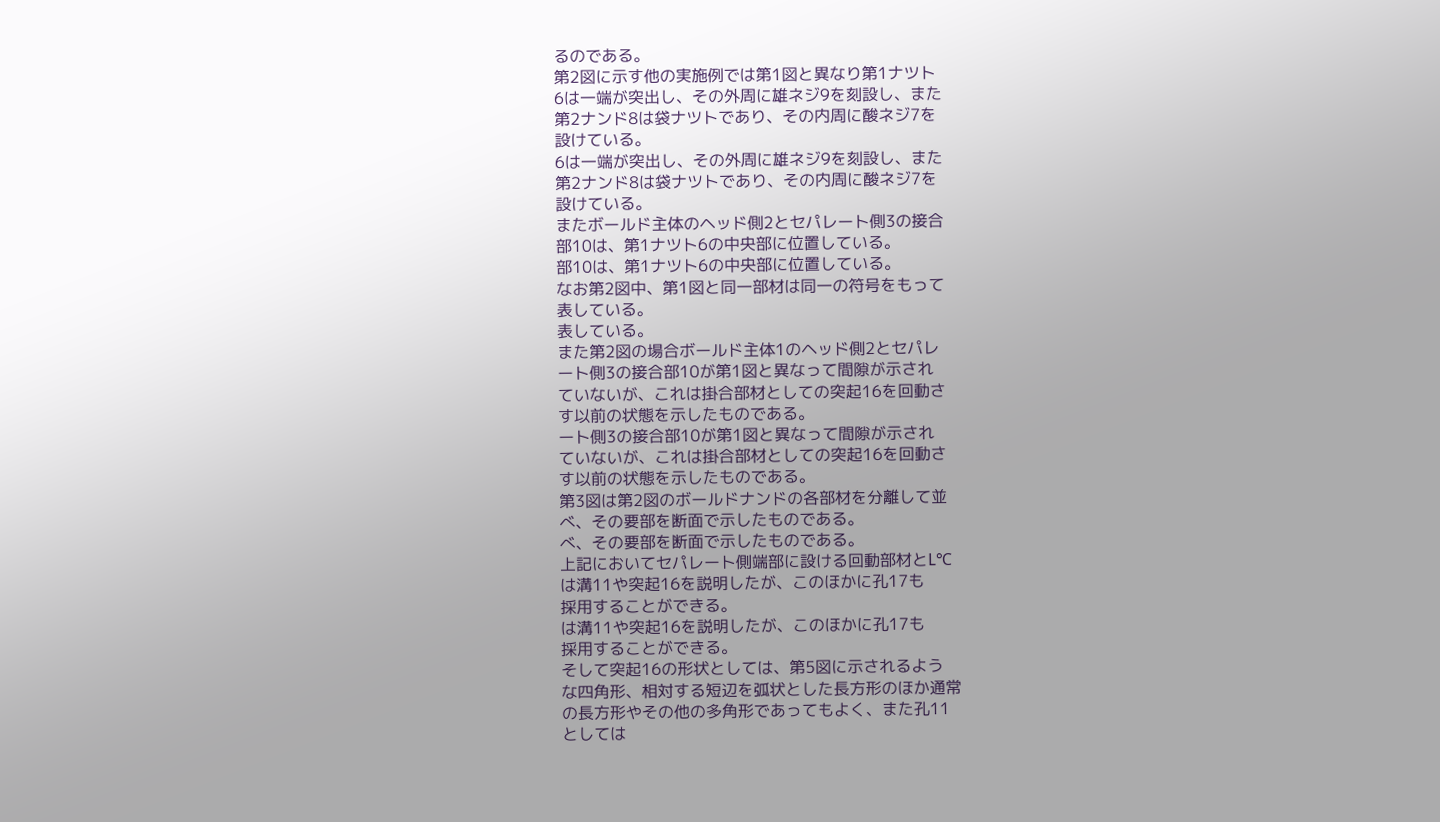るのである。
第2図に示す他の実施例では第1図と異なり第1ナツト
6は一端が突出し、その外周に雄ネジ9を刻設し、また
第2ナンド8は袋ナツトであり、その内周に酸ネジ7を
設けている。
6は一端が突出し、その外周に雄ネジ9を刻設し、また
第2ナンド8は袋ナツトであり、その内周に酸ネジ7を
設けている。
またボールド主体のヘッド側2とセパレート側3の接合
部10は、第1ナツト6の中央部に位置している。
部10は、第1ナツト6の中央部に位置している。
なお第2図中、第1図と同一部材は同一の符号をもって
表している。
表している。
また第2図の場合ボールド主体1のヘッド側2とセパレ
ート側3の接合部10が第1図と異なって間隙が示され
ていないが、これは掛合部材としての突起16を回動さ
す以前の状態を示したものである。
ート側3の接合部10が第1図と異なって間隙が示され
ていないが、これは掛合部材としての突起16を回動さ
す以前の状態を示したものである。
第3図は第2図のボールドナンドの各部材を分離して並
べ、その要部を断面で示したものである。
べ、その要部を断面で示したものである。
上記においてセパレート側端部に設ける回動部材とL℃
は溝11や突起16を説明したが、このほかに孔17も
採用することができる。
は溝11や突起16を説明したが、このほかに孔17も
採用することができる。
そして突起16の形状としては、第5図に示されるよう
な四角形、相対する短辺を弧状とした長方形のほか通常
の長方形やその他の多角形であってもよく、また孔11
としては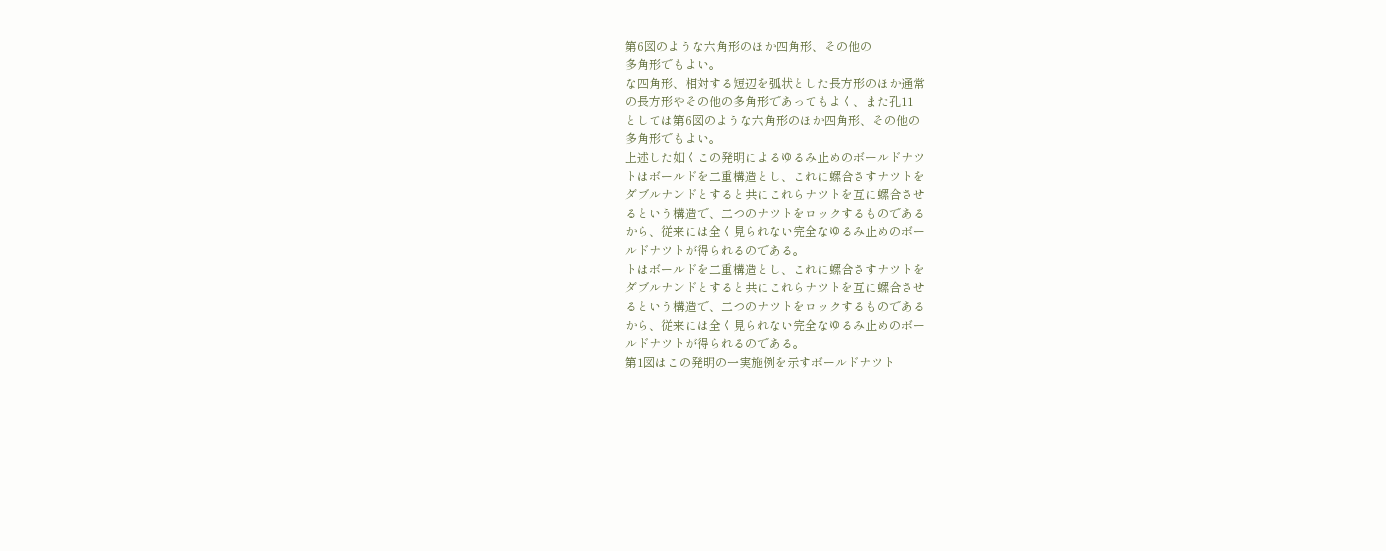第6図のような六角形のほか四角形、その他の
多角形でもよい。
な四角形、相対する短辺を弧状とした長方形のほか通常
の長方形やその他の多角形であってもよく、また孔11
としては第6図のような六角形のほか四角形、その他の
多角形でもよい。
上述した如くこの発明によるゆるみ止めのボールドナツ
トはボールドを二重構造とし、これに螺合さすナツトを
ダブルナンドとすると共にこれらナツトを互に螺合させ
るという構造で、二つのナツトをロックするものである
から、従来には全く見られない完全なゆるみ止めのボー
ルドナツトが得られるのである。
トはボールドを二重構造とし、これに螺合さすナツトを
ダブルナンドとすると共にこれらナツトを互に螺合させ
るという構造で、二つのナツトをロックするものである
から、従来には全く見られない完全なゆるみ止めのボー
ルドナツトが得られるのである。
第1図はこの発明の一実施例を示すボールドナツト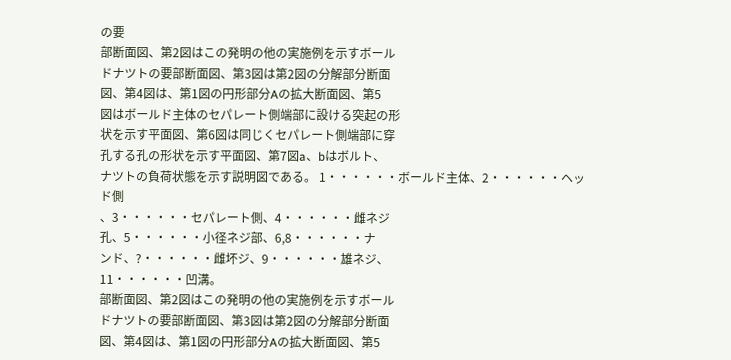の要
部断面図、第2図はこの発明の他の実施例を示すボール
ドナツトの要部断面図、第3図は第2図の分解部分断面
図、第4図は、第1図の円形部分Aの拡大断面図、第5
図はボールド主体のセパレート側端部に設ける突起の形
状を示す平面図、第6図は同じくセパレート側端部に穿
孔する孔の形状を示す平面図、第7図a、bはボルト、
ナツトの負荷状態を示す説明図である。 1・・・・・・ボールド主体、2・・・・・・ヘッド側
、3・・・・・・セパレート側、4・・・・・・雌ネジ
孔、5・・・・・・小径ネジ部、6,8・・・・・・ナ
ンド、?・・・・・・雌坏ジ、9・・・・・・雄ネジ、
11・・・・・・凹溝。
部断面図、第2図はこの発明の他の実施例を示すボール
ドナツトの要部断面図、第3図は第2図の分解部分断面
図、第4図は、第1図の円形部分Aの拡大断面図、第5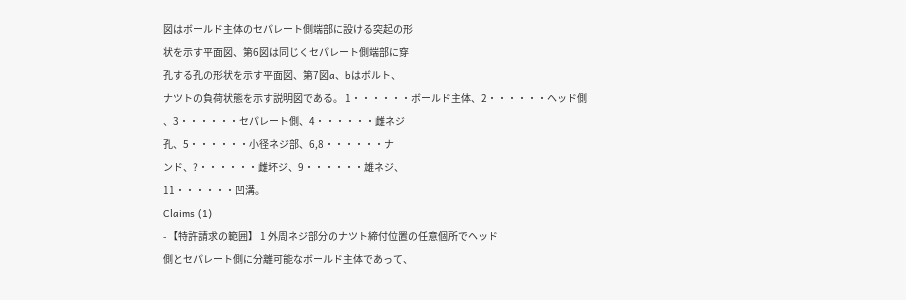図はボールド主体のセパレート側端部に設ける突起の形
状を示す平面図、第6図は同じくセパレート側端部に穿
孔する孔の形状を示す平面図、第7図a、bはボルト、
ナツトの負荷状態を示す説明図である。 1・・・・・・ボールド主体、2・・・・・・ヘッド側
、3・・・・・・セパレート側、4・・・・・・雌ネジ
孔、5・・・・・・小径ネジ部、6,8・・・・・・ナ
ンド、?・・・・・・雌坏ジ、9・・・・・・雄ネジ、
11・・・・・・凹溝。
Claims (1)
- 【特許請求の範囲】 1 外周ネジ部分のナツト締付位置の任意個所でヘッド
側とセパレート側に分離可能なボールド主体であって、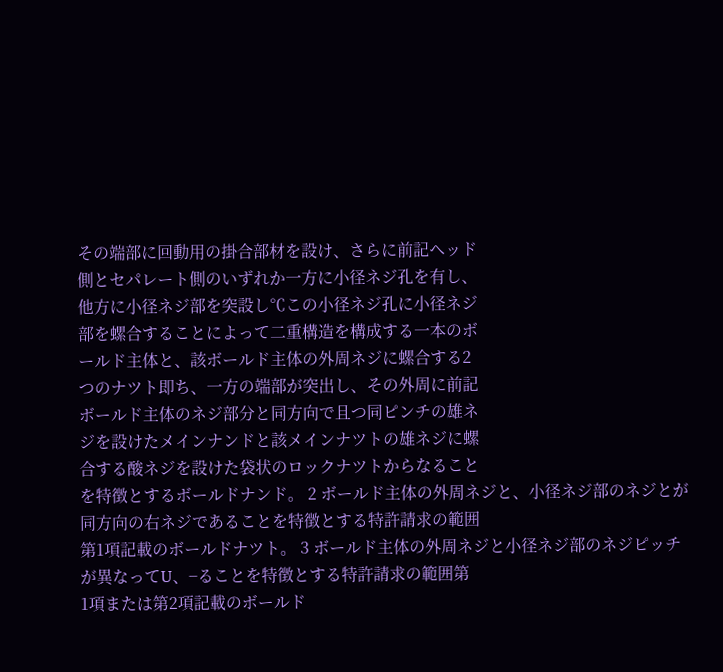その端部に回動用の掛合部材を設け、さらに前記ヘッド
側とセパレート側のいずれか一方に小径ネジ孔を有し、
他方に小径ネジ部を突設し℃この小径ネジ孔に小径ネジ
部を螺合することによって二重構造を構成する一本のボ
ールド主体と、該ボールド主体の外周ネジに螺合する2
つのナツト即ち、一方の端部が突出し、その外周に前記
ボールド主体のネジ部分と同方向で且つ同ピンチの雄ネ
ジを設けたメインナンドと該メインナツトの雄ネジに螺
合する酸ネジを設けた袋状のロックナツトからなること
を特徴とするボールドナンド。 2 ボールド主体の外周ネジと、小径ネジ部のネジとが
同方向の右ネジであることを特徴とする特許請求の範囲
第1項記載のボールドナツト。 3 ボールド主体の外周ネジと小径ネジ部のネジピッチ
が異なってU、−ることを特徴とする特許請求の範囲第
1項または第2項記載のボールド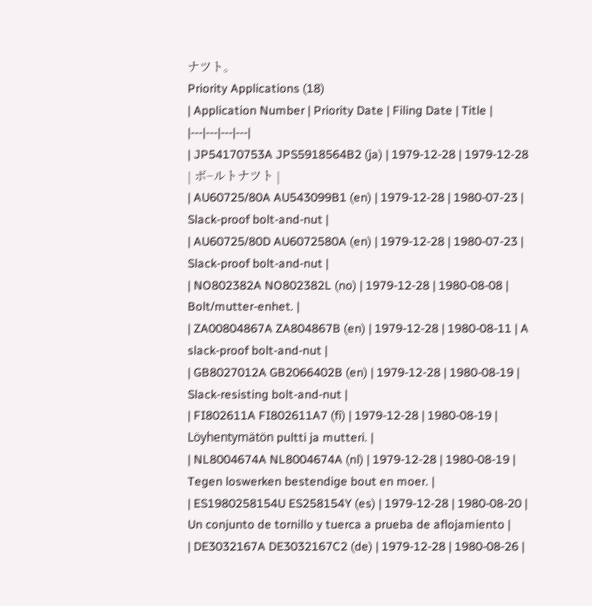ナツト。
Priority Applications (18)
| Application Number | Priority Date | Filing Date | Title |
|---|---|---|---|
| JP54170753A JPS5918564B2 (ja) | 1979-12-28 | 1979-12-28 | ボ−ルトナツト |
| AU60725/80A AU543099B1 (en) | 1979-12-28 | 1980-07-23 | Slack-proof bolt-and-nut |
| AU60725/80D AU6072580A (en) | 1979-12-28 | 1980-07-23 | Slack-proof bolt-and-nut |
| NO802382A NO802382L (no) | 1979-12-28 | 1980-08-08 | Bolt/mutter-enhet. |
| ZA00804867A ZA804867B (en) | 1979-12-28 | 1980-08-11 | A slack-proof bolt-and-nut |
| GB8027012A GB2066402B (en) | 1979-12-28 | 1980-08-19 | Slack-resisting bolt-and-nut |
| FI802611A FI802611A7 (fi) | 1979-12-28 | 1980-08-19 | Löyhentymätön pultti ja mutteri. |
| NL8004674A NL8004674A (nl) | 1979-12-28 | 1980-08-19 | Tegen loswerken bestendige bout en moer. |
| ES1980258154U ES258154Y (es) | 1979-12-28 | 1980-08-20 | Un conjunto de tornillo y tuerca a prueba de aflojamiento |
| DE3032167A DE3032167C2 (de) | 1979-12-28 | 1980-08-26 |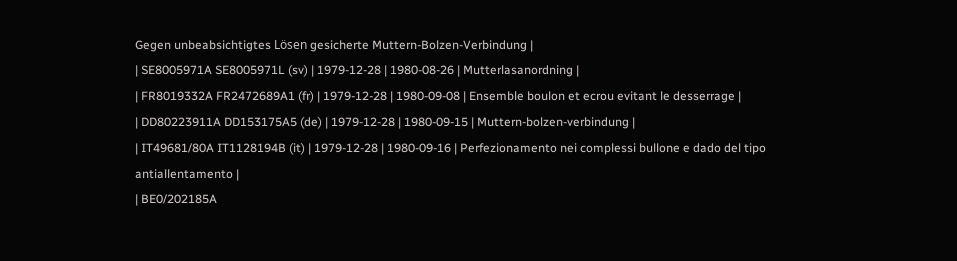Gegen unbeabsichtigtes Lösen gesicherte Muttern-Bolzen-Verbindung |
| SE8005971A SE8005971L (sv) | 1979-12-28 | 1980-08-26 | Mutterlasanordning |
| FR8019332A FR2472689A1 (fr) | 1979-12-28 | 1980-09-08 | Ensemble boulon et ecrou evitant le desserrage |
| DD80223911A DD153175A5 (de) | 1979-12-28 | 1980-09-15 | Muttern-bolzen-verbindung |
| IT49681/80A IT1128194B (it) | 1979-12-28 | 1980-09-16 | Perfezionamento nei complessi bullone e dado del tipo antiallentamento |
| BE0/202185A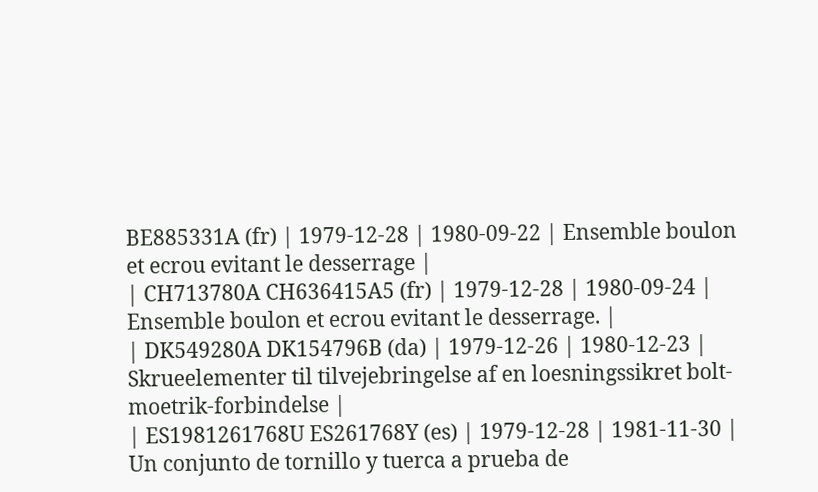BE885331A (fr) | 1979-12-28 | 1980-09-22 | Ensemble boulon et ecrou evitant le desserrage |
| CH713780A CH636415A5 (fr) | 1979-12-28 | 1980-09-24 | Ensemble boulon et ecrou evitant le desserrage. |
| DK549280A DK154796B (da) | 1979-12-26 | 1980-12-23 | Skrueelementer til tilvejebringelse af en loesningssikret bolt-moetrik-forbindelse |
| ES1981261768U ES261768Y (es) | 1979-12-28 | 1981-11-30 | Un conjunto de tornillo y tuerca a prueba de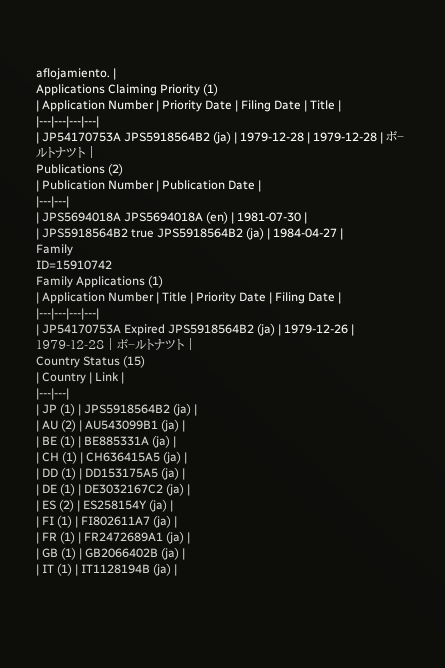aflojamiento. |
Applications Claiming Priority (1)
| Application Number | Priority Date | Filing Date | Title |
|---|---|---|---|
| JP54170753A JPS5918564B2 (ja) | 1979-12-28 | 1979-12-28 | ボ−ルトナツト |
Publications (2)
| Publication Number | Publication Date |
|---|---|
| JPS5694018A JPS5694018A (en) | 1981-07-30 |
| JPS5918564B2 true JPS5918564B2 (ja) | 1984-04-27 |
Family
ID=15910742
Family Applications (1)
| Application Number | Title | Priority Date | Filing Date |
|---|---|---|---|
| JP54170753A Expired JPS5918564B2 (ja) | 1979-12-26 | 1979-12-28 | ボ−ルトナツト |
Country Status (15)
| Country | Link |
|---|---|
| JP (1) | JPS5918564B2 (ja) |
| AU (2) | AU543099B1 (ja) |
| BE (1) | BE885331A (ja) |
| CH (1) | CH636415A5 (ja) |
| DD (1) | DD153175A5 (ja) |
| DE (1) | DE3032167C2 (ja) |
| ES (2) | ES258154Y (ja) |
| FI (1) | FI802611A7 (ja) |
| FR (1) | FR2472689A1 (ja) |
| GB (1) | GB2066402B (ja) |
| IT (1) | IT1128194B (ja) |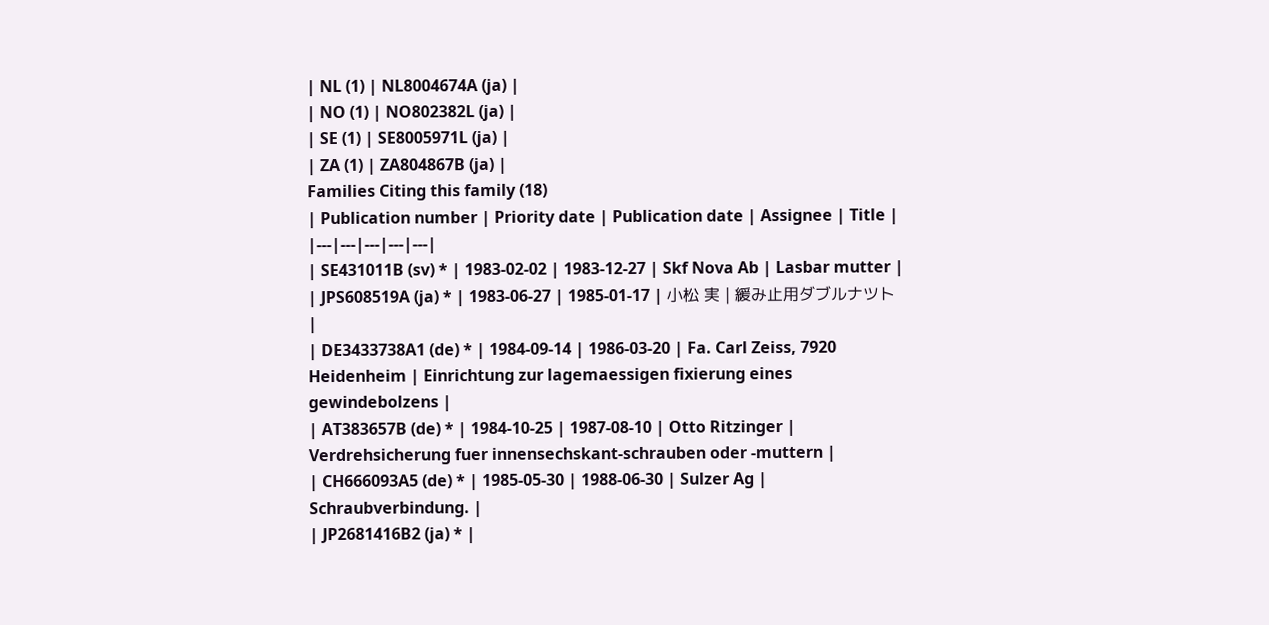| NL (1) | NL8004674A (ja) |
| NO (1) | NO802382L (ja) |
| SE (1) | SE8005971L (ja) |
| ZA (1) | ZA804867B (ja) |
Families Citing this family (18)
| Publication number | Priority date | Publication date | Assignee | Title |
|---|---|---|---|---|
| SE431011B (sv) * | 1983-02-02 | 1983-12-27 | Skf Nova Ab | Lasbar mutter |
| JPS608519A (ja) * | 1983-06-27 | 1985-01-17 | 小松 実 | 緩み止用ダブルナツト |
| DE3433738A1 (de) * | 1984-09-14 | 1986-03-20 | Fa. Carl Zeiss, 7920 Heidenheim | Einrichtung zur lagemaessigen fixierung eines gewindebolzens |
| AT383657B (de) * | 1984-10-25 | 1987-08-10 | Otto Ritzinger | Verdrehsicherung fuer innensechskant-schrauben oder -muttern |
| CH666093A5 (de) * | 1985-05-30 | 1988-06-30 | Sulzer Ag | Schraubverbindung. |
| JP2681416B2 (ja) * |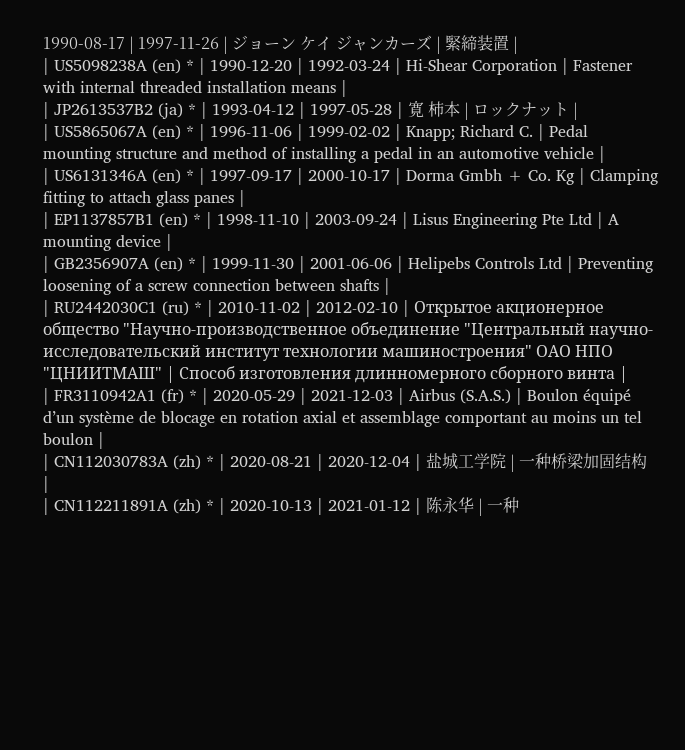1990-08-17 | 1997-11-26 | ジョーン ケイ ジャンカーズ | 緊締装置 |
| US5098238A (en) * | 1990-12-20 | 1992-03-24 | Hi-Shear Corporation | Fastener with internal threaded installation means |
| JP2613537B2 (ja) * | 1993-04-12 | 1997-05-28 | 寛 柿本 | ロックナット |
| US5865067A (en) * | 1996-11-06 | 1999-02-02 | Knapp; Richard C. | Pedal mounting structure and method of installing a pedal in an automotive vehicle |
| US6131346A (en) * | 1997-09-17 | 2000-10-17 | Dorma Gmbh + Co. Kg | Clamping fitting to attach glass panes |
| EP1137857B1 (en) * | 1998-11-10 | 2003-09-24 | Lisus Engineering Pte Ltd | A mounting device |
| GB2356907A (en) * | 1999-11-30 | 2001-06-06 | Helipebs Controls Ltd | Preventing loosening of a screw connection between shafts |
| RU2442030C1 (ru) * | 2010-11-02 | 2012-02-10 | Открытое акционерное общество "Научно-производственное объединение "Центральный научно-исследовательский институт технологии машиностроения" ОАО НПО "ЦНИИТМАШ" | Способ изготовления длинномерного сборного винта |
| FR3110942A1 (fr) * | 2020-05-29 | 2021-12-03 | Airbus (S.A.S.) | Boulon équipé d’un système de blocage en rotation axial et assemblage comportant au moins un tel boulon |
| CN112030783A (zh) * | 2020-08-21 | 2020-12-04 | 盐城工学院 | 一种桥梁加固结构 |
| CN112211891A (zh) * | 2020-10-13 | 2021-01-12 | 陈永华 | 一种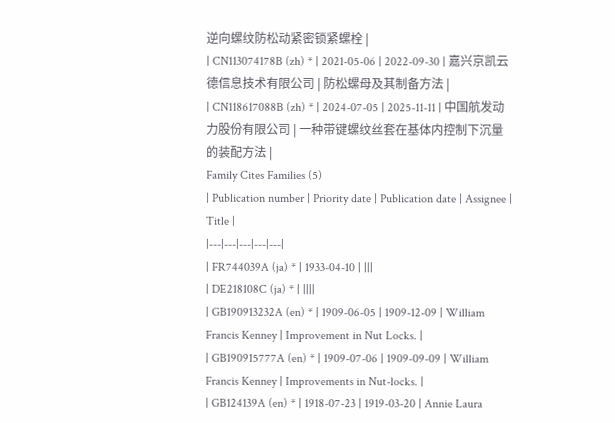逆向螺纹防松动紧密锁紧螺栓 |
| CN113074178B (zh) * | 2021-05-06 | 2022-09-30 | 嘉兴京凯云德信息技术有限公司 | 防松螺母及其制备方法 |
| CN118617088B (zh) * | 2024-07-05 | 2025-11-11 | 中国航发动力股份有限公司 | 一种带键螺纹丝套在基体内控制下沉量的装配方法 |
Family Cites Families (5)
| Publication number | Priority date | Publication date | Assignee | Title |
|---|---|---|---|---|
| FR744039A (ja) * | 1933-04-10 | |||
| DE218108C (ja) * | ||||
| GB190913232A (en) * | 1909-06-05 | 1909-12-09 | William Francis Kenney | Improvement in Nut Locks. |
| GB190915777A (en) * | 1909-07-06 | 1909-09-09 | William Francis Kenney | Improvements in Nut-locks. |
| GB124139A (en) * | 1918-07-23 | 1919-03-20 | Annie Laura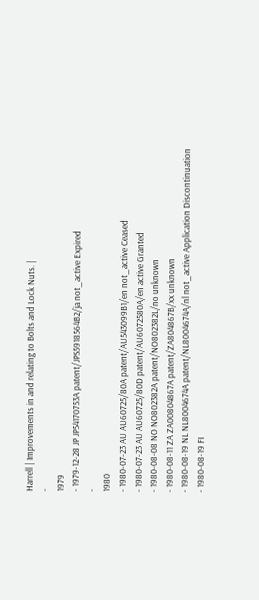Harrell | Improvements in and relating to Bolts and Lock Nuts. |
-
1979
- 1979-12-28 JP JP54170753A patent/JPS5918564B2/ja not_active Expired
-
1980
- 1980-07-23 AU AU60725/80A patent/AU543099B1/en not_active Ceased
- 1980-07-23 AU AU60725/80D patent/AU6072580A/en active Granted
- 1980-08-08 NO NO802382A patent/NO802382L/no unknown
- 1980-08-11 ZA ZA00804867A patent/ZA804867B/xx unknown
- 1980-08-19 NL NL8004674A patent/NL8004674A/nl not_active Application Discontinuation
- 1980-08-19 FI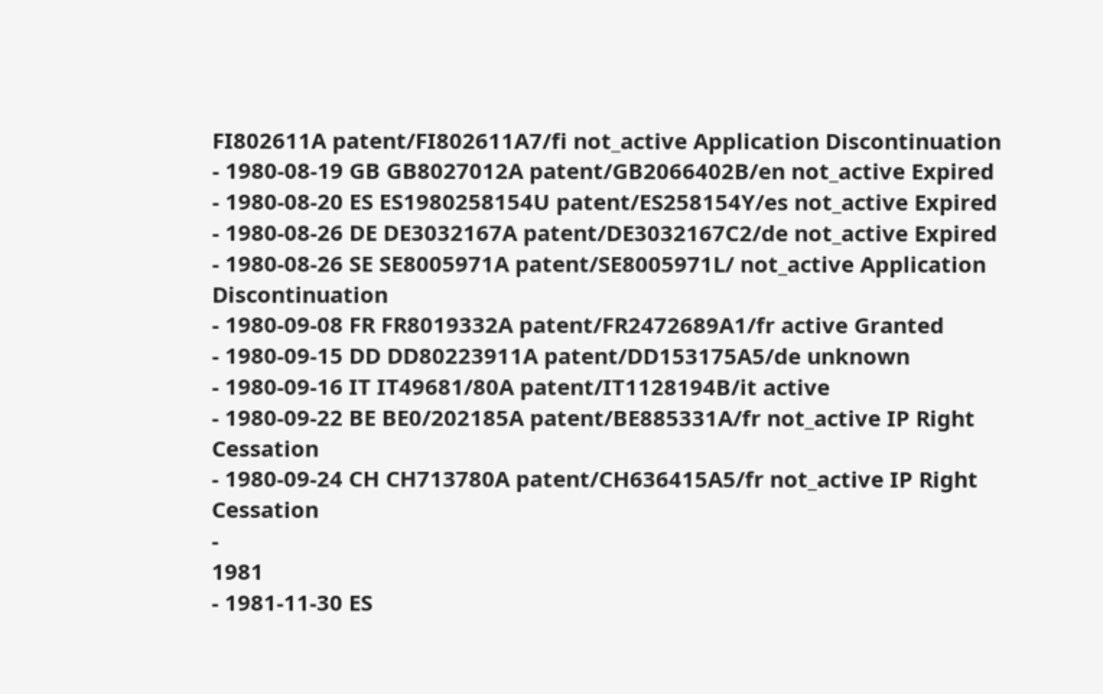FI802611A patent/FI802611A7/fi not_active Application Discontinuation
- 1980-08-19 GB GB8027012A patent/GB2066402B/en not_active Expired
- 1980-08-20 ES ES1980258154U patent/ES258154Y/es not_active Expired
- 1980-08-26 DE DE3032167A patent/DE3032167C2/de not_active Expired
- 1980-08-26 SE SE8005971A patent/SE8005971L/ not_active Application Discontinuation
- 1980-09-08 FR FR8019332A patent/FR2472689A1/fr active Granted
- 1980-09-15 DD DD80223911A patent/DD153175A5/de unknown
- 1980-09-16 IT IT49681/80A patent/IT1128194B/it active
- 1980-09-22 BE BE0/202185A patent/BE885331A/fr not_active IP Right Cessation
- 1980-09-24 CH CH713780A patent/CH636415A5/fr not_active IP Right Cessation
-
1981
- 1981-11-30 ES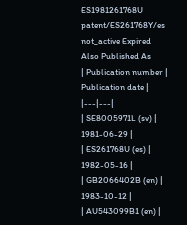ES1981261768U patent/ES261768Y/es not_active Expired
Also Published As
| Publication number | Publication date |
|---|---|
| SE8005971L (sv) | 1981-06-29 |
| ES261768U (es) | 1982-05-16 |
| GB2066402B (en) | 1983-10-12 |
| AU543099B1 (en) |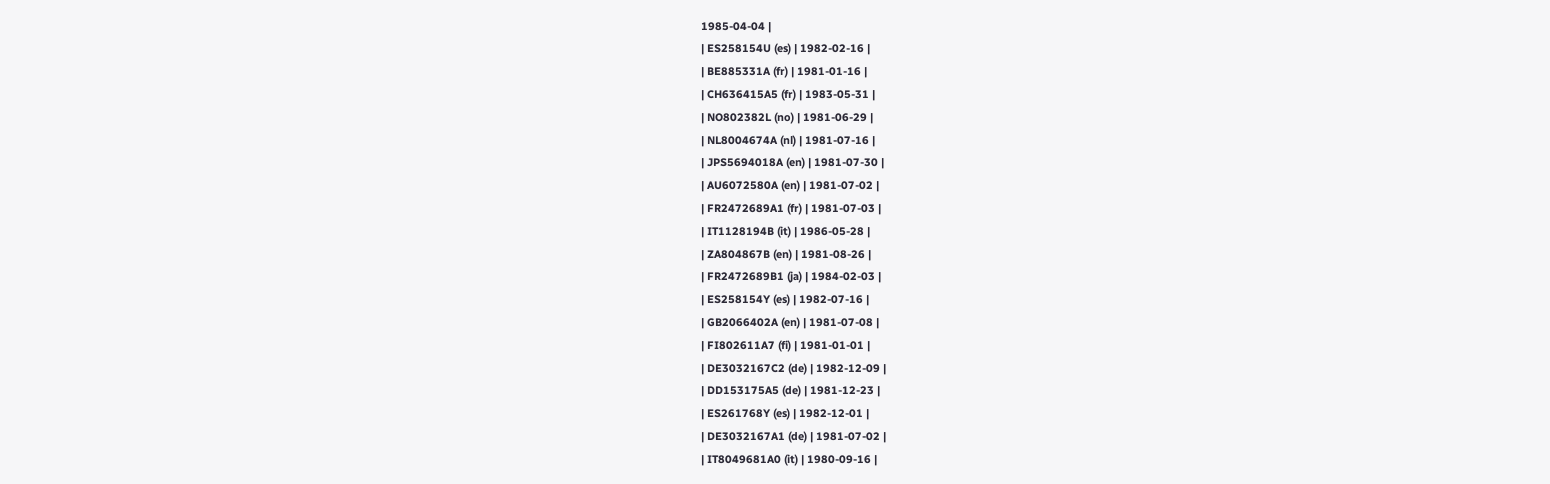1985-04-04 |
| ES258154U (es) | 1982-02-16 |
| BE885331A (fr) | 1981-01-16 |
| CH636415A5 (fr) | 1983-05-31 |
| NO802382L (no) | 1981-06-29 |
| NL8004674A (nl) | 1981-07-16 |
| JPS5694018A (en) | 1981-07-30 |
| AU6072580A (en) | 1981-07-02 |
| FR2472689A1 (fr) | 1981-07-03 |
| IT1128194B (it) | 1986-05-28 |
| ZA804867B (en) | 1981-08-26 |
| FR2472689B1 (ja) | 1984-02-03 |
| ES258154Y (es) | 1982-07-16 |
| GB2066402A (en) | 1981-07-08 |
| FI802611A7 (fi) | 1981-01-01 |
| DE3032167C2 (de) | 1982-12-09 |
| DD153175A5 (de) | 1981-12-23 |
| ES261768Y (es) | 1982-12-01 |
| DE3032167A1 (de) | 1981-07-02 |
| IT8049681A0 (it) | 1980-09-16 |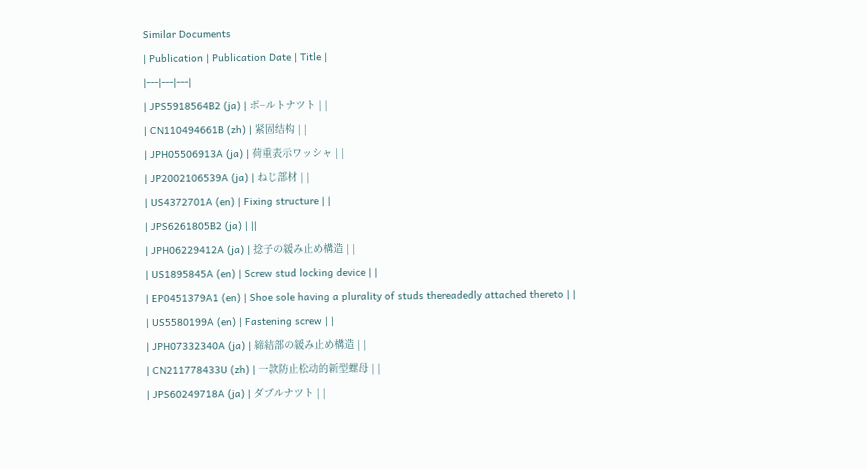Similar Documents
| Publication | Publication Date | Title |
|---|---|---|
| JPS5918564B2 (ja) | ボ−ルトナツト | |
| CN110494661B (zh) | 紧固结构 | |
| JPH05506913A (ja) | 荷重表示ワッシャ | |
| JP2002106539A (ja) | ねじ部材 | |
| US4372701A (en) | Fixing structure | |
| JPS6261805B2 (ja) | ||
| JPH06229412A (ja) | 捻子の緩み止め構造 | |
| US1895845A (en) | Screw stud locking device | |
| EP0451379A1 (en) | Shoe sole having a plurality of studs thereadedly attached thereto | |
| US5580199A (en) | Fastening screw | |
| JPH07332340A (ja) | 締結部の緩み止め構造 | |
| CN211778433U (zh) | 一款防止松动的新型螺母 | |
| JPS60249718A (ja) | ダブルナツト | |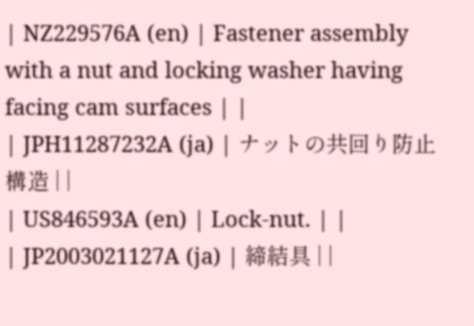| NZ229576A (en) | Fastener assembly with a nut and locking washer having facing cam surfaces | |
| JPH11287232A (ja) | ナットの共回り防止構造 | |
| US846593A (en) | Lock-nut. | |
| JP2003021127A (ja) | 締結具 | |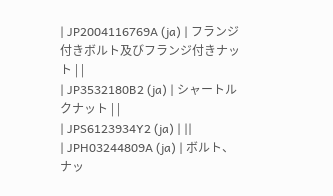| JP2004116769A (ja) | フランジ付きボルト及びフランジ付きナット | |
| JP3532180B2 (ja) | シャートルクナット | |
| JPS6123934Y2 (ja) | ||
| JPH03244809A (ja) | ボルト、ナッ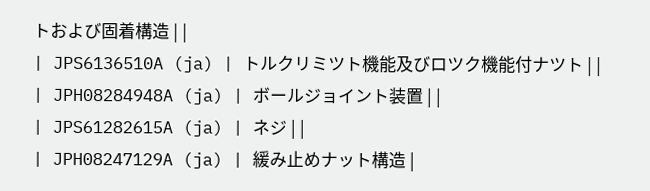トおよび固着構造 | |
| JPS6136510A (ja) | トルクリミツト機能及びロツク機能付ナツト | |
| JPH08284948A (ja) | ボールジョイント装置 | |
| JPS61282615A (ja) | ネジ | |
| JPH08247129A (ja) | 緩み止めナット構造 |